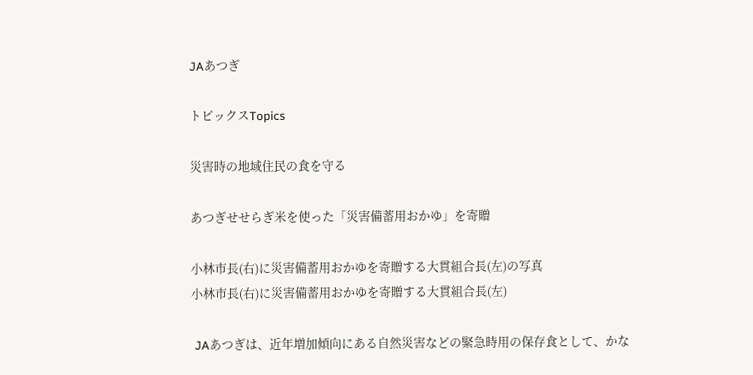JAあつぎ

トピックスTopics

災害時の地域住民の食を守る

あつぎせせらぎ米を使った「災害備蓄用おかゆ」を寄贈

小林市長(右)に災害備蓄用おかゆを寄贈する大貫組合長(左)の写真
小林市長(右)に災害備蓄用おかゆを寄贈する大貫組合長(左)

 JAあつぎは、近年増加傾向にある自然災害などの緊急時用の保存食として、かな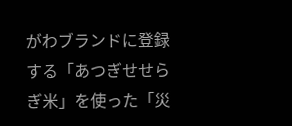がわブランドに登録する「あつぎせせらぎ米」を使った「災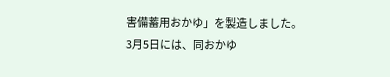害備蓄用おかゆ」を製造しました。3月5日には、同おかゆ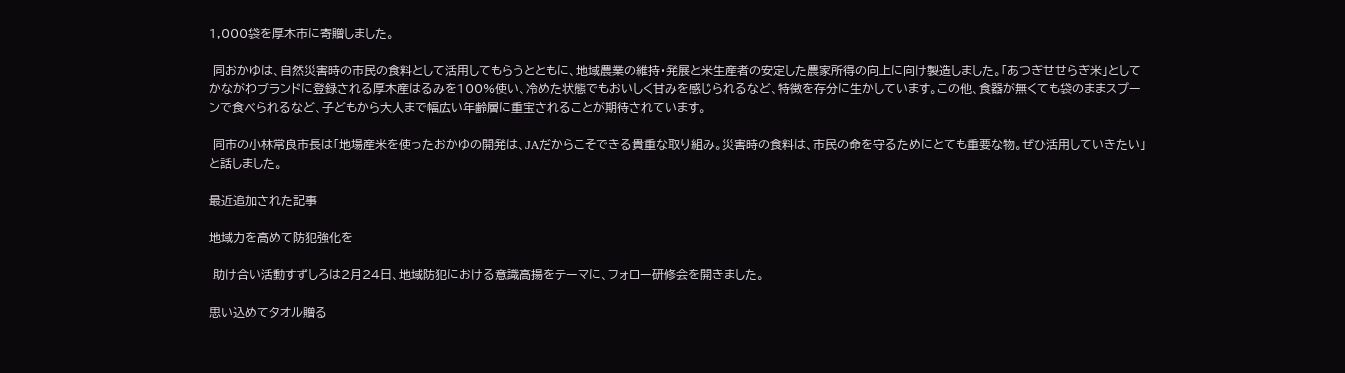1,000袋を厚木市に寄贈しました。

 同おかゆは、自然災害時の市民の食料として活用してもらうとともに、地域農業の維持・発展と米生産者の安定した農家所得の向上に向け製造しました。「あつぎせせらぎ米」としてかながわブランドに登録される厚木産はるみを100%使い、冷めた状態でもおいしく甘みを感じられるなど、特徴を存分に生かしています。この他、食器が無くても袋のままスプーンで食べられるなど、子どもから大人まで幅広い年齢層に重宝されることが期待されています。

 同市の小林常良市長は「地場産米を使ったおかゆの開発は、JAだからこそできる貴重な取り組み。災害時の食料は、市民の命を守るためにとても重要な物。ぜひ活用していきたい」と話しました。

最近追加された記事

地域力を高めて防犯強化を

 助け合い活動すずしろは2月24日、地域防犯における意識高揚をテーマに、フォロー研修会を開きました。

思い込めてタオル贈る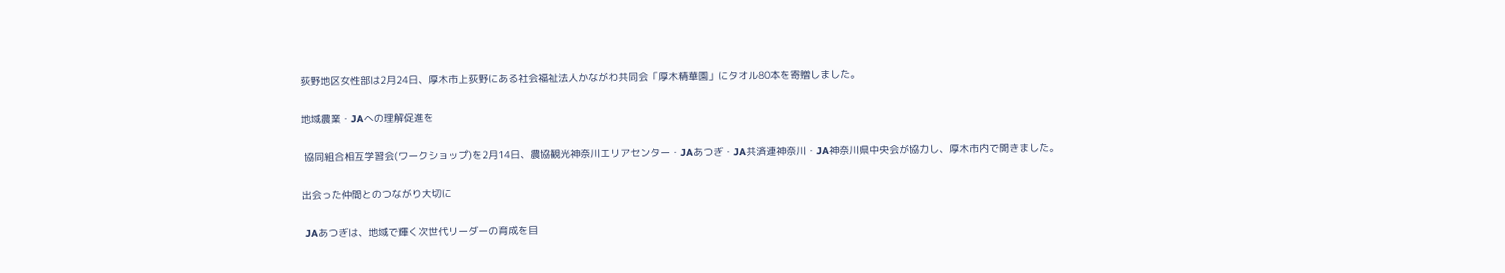荻野地区女性部は2月24日、厚木市上荻野にある社会福祉法人かながわ共同会「厚木精華園」にタオル80本を寄贈しました。

地域農業・JAへの理解促進を

 協同組合相互学習会(ワークショップ)を2月14日、農協観光神奈川エリアセンター・JAあつぎ・JA共済連神奈川・JA神奈川県中央会が協力し、厚木市内で開きました。

出会った仲間とのつながり大切に

 JAあつぎは、地域で輝く次世代リーダーの育成を目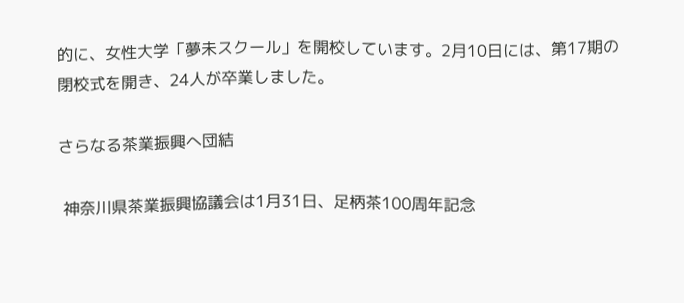的に、女性大学「夢未スクール」を開校しています。2月10日には、第17期の閉校式を開き、24人が卒業しました。

さらなる茶業振興へ団結

 神奈川県茶業振興協議会は1月31日、足柄茶100周年記念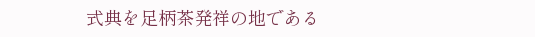式典を足柄茶発祥の地である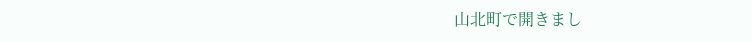山北町で開きまし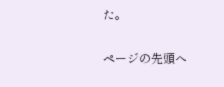た。

ページの先頭へ